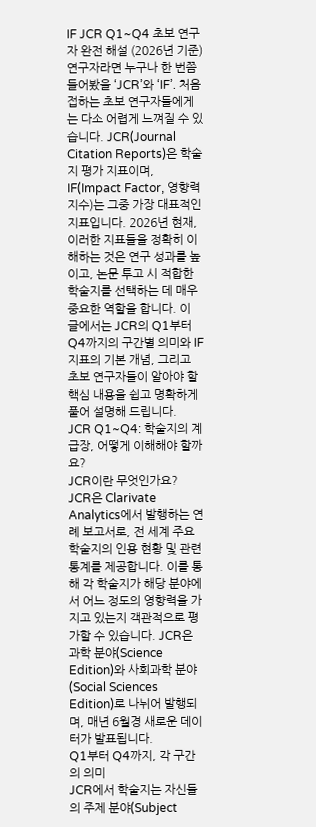IF JCR Q1~Q4 초보 연구자 완전 해설 (2026년 기준)
연구자라면 누구나 한 번쯤 들어봤을 ‘JCR’와 ‘IF’. 처음 접하는 초보 연구자들에게는 다소 어렵게 느껴질 수 있습니다. JCR(Journal Citation Reports)은 학술지 평가 지표이며, IF(Impact Factor, 영향력 지수)는 그중 가장 대표적인 지표입니다. 2026년 현재, 이러한 지표들을 정확히 이해하는 것은 연구 성과를 높이고, 논문 투고 시 적합한 학술지를 선택하는 데 매우 중요한 역할을 합니다. 이 글에서는 JCR의 Q1부터 Q4까지의 구간별 의미와 IF 지표의 기본 개념, 그리고 초보 연구자들이 알아야 할 핵심 내용을 쉽고 명확하게 풀어 설명해 드립니다.
JCR Q1~Q4: 학술지의 계급장, 어떻게 이해해야 할까요?
JCR이란 무엇인가요?
JCR은 Clarivate Analytics에서 발행하는 연례 보고서로, 전 세계 주요 학술지의 인용 현황 및 관련 통계를 제공합니다. 이를 통해 각 학술지가 해당 분야에서 어느 정도의 영향력을 가지고 있는지 객관적으로 평가할 수 있습니다. JCR은 과학 분야(Science Edition)와 사회과학 분야(Social Sciences Edition)로 나뉘어 발행되며, 매년 6월경 새로운 데이터가 발표됩니다.
Q1부터 Q4까지, 각 구간의 의미
JCR에서 학술지는 자신들의 주제 분야(Subject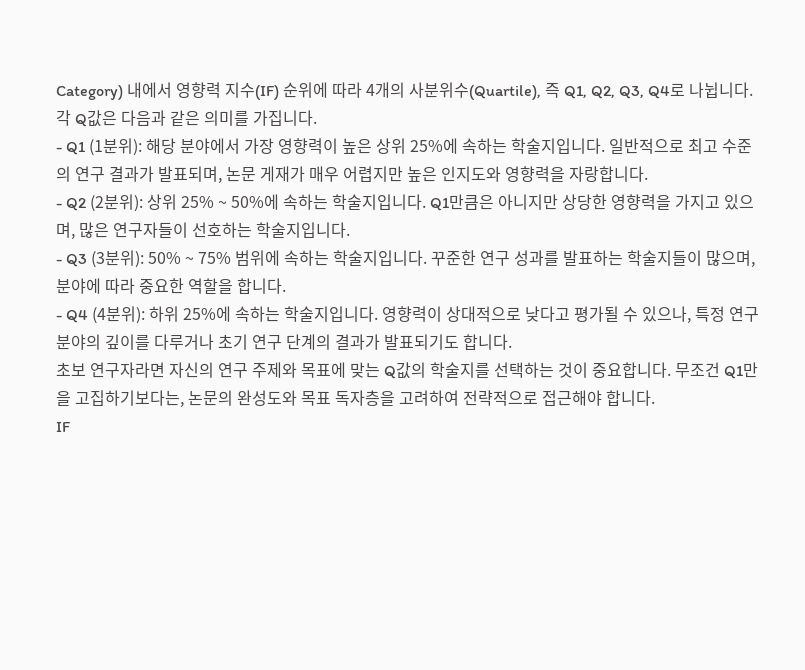Category) 내에서 영향력 지수(IF) 순위에 따라 4개의 사분위수(Quartile), 즉 Q1, Q2, Q3, Q4로 나뉩니다. 각 Q값은 다음과 같은 의미를 가집니다.
- Q1 (1분위): 해당 분야에서 가장 영향력이 높은 상위 25%에 속하는 학술지입니다. 일반적으로 최고 수준의 연구 결과가 발표되며, 논문 게재가 매우 어렵지만 높은 인지도와 영향력을 자랑합니다.
- Q2 (2분위): 상위 25% ~ 50%에 속하는 학술지입니다. Q1만큼은 아니지만 상당한 영향력을 가지고 있으며, 많은 연구자들이 선호하는 학술지입니다.
- Q3 (3분위): 50% ~ 75% 범위에 속하는 학술지입니다. 꾸준한 연구 성과를 발표하는 학술지들이 많으며, 분야에 따라 중요한 역할을 합니다.
- Q4 (4분위): 하위 25%에 속하는 학술지입니다. 영향력이 상대적으로 낮다고 평가될 수 있으나, 특정 연구 분야의 깊이를 다루거나 초기 연구 단계의 결과가 발표되기도 합니다.
초보 연구자라면 자신의 연구 주제와 목표에 맞는 Q값의 학술지를 선택하는 것이 중요합니다. 무조건 Q1만을 고집하기보다는, 논문의 완성도와 목표 독자층을 고려하여 전략적으로 접근해야 합니다.
IF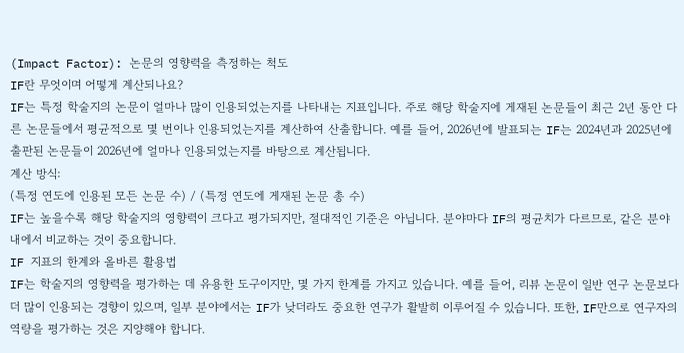(Impact Factor): 논문의 영향력을 측정하는 척도
IF란 무엇이며 어떻게 계산되나요?
IF는 특정 학술지의 논문이 얼마나 많이 인용되었는지를 나타내는 지표입니다. 주로 해당 학술지에 게재된 논문들이 최근 2년 동안 다른 논문들에서 평균적으로 몇 번이나 인용되었는지를 계산하여 산출합니다. 예를 들어, 2026년에 발표되는 IF는 2024년과 2025년에 출판된 논문들이 2026년에 얼마나 인용되었는지를 바탕으로 계산됩니다.
계산 방식:
(특정 연도에 인용된 모든 논문 수) / (특정 연도에 게재된 논문 총 수)
IF는 높을수록 해당 학술지의 영향력이 크다고 평가되지만, 절대적인 기준은 아닙니다. 분야마다 IF의 평균치가 다르므로, 같은 분야 내에서 비교하는 것이 중요합니다.
IF 지표의 한계와 올바른 활용법
IF는 학술지의 영향력을 평가하는 데 유용한 도구이지만, 몇 가지 한계를 가지고 있습니다. 예를 들어, 리뷰 논문이 일반 연구 논문보다 더 많이 인용되는 경향이 있으며, 일부 분야에서는 IF가 낮더라도 중요한 연구가 활발히 이루어질 수 있습니다. 또한, IF만으로 연구자의 역량을 평가하는 것은 지양해야 합니다.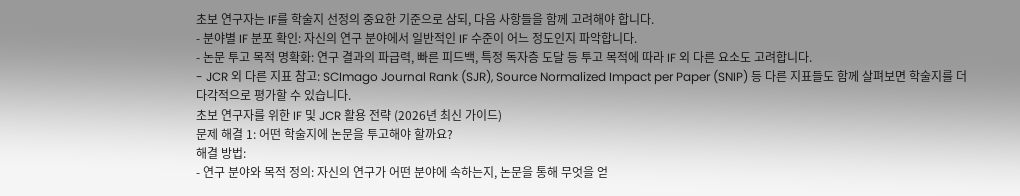초보 연구자는 IF를 학술지 선정의 중요한 기준으로 삼되, 다음 사항들을 함께 고려해야 합니다.
- 분야별 IF 분포 확인: 자신의 연구 분야에서 일반적인 IF 수준이 어느 정도인지 파악합니다.
- 논문 투고 목적 명확화: 연구 결과의 파급력, 빠른 피드백, 특정 독자층 도달 등 투고 목적에 따라 IF 외 다른 요소도 고려합니다.
- JCR 외 다른 지표 참고: SCImago Journal Rank (SJR), Source Normalized Impact per Paper (SNIP) 등 다른 지표들도 함께 살펴보면 학술지를 더 다각적으로 평가할 수 있습니다.
초보 연구자를 위한 IF 및 JCR 활용 전략 (2026년 최신 가이드)
문제 해결 1: 어떤 학술지에 논문을 투고해야 할까요?
해결 방법:
- 연구 분야와 목적 정의: 자신의 연구가 어떤 분야에 속하는지, 논문을 통해 무엇을 얻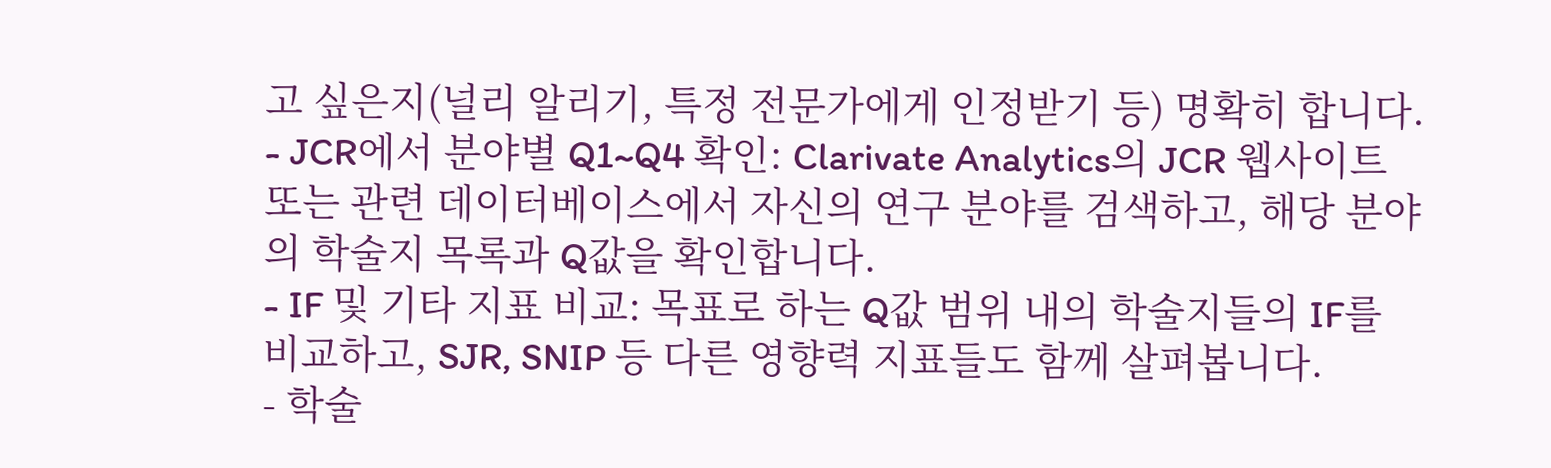고 싶은지(널리 알리기, 특정 전문가에게 인정받기 등) 명확히 합니다.
- JCR에서 분야별 Q1~Q4 확인: Clarivate Analytics의 JCR 웹사이트 또는 관련 데이터베이스에서 자신의 연구 분야를 검색하고, 해당 분야의 학술지 목록과 Q값을 확인합니다.
- IF 및 기타 지표 비교: 목표로 하는 Q값 범위 내의 학술지들의 IF를 비교하고, SJR, SNIP 등 다른 영향력 지표들도 함께 살펴봅니다.
- 학술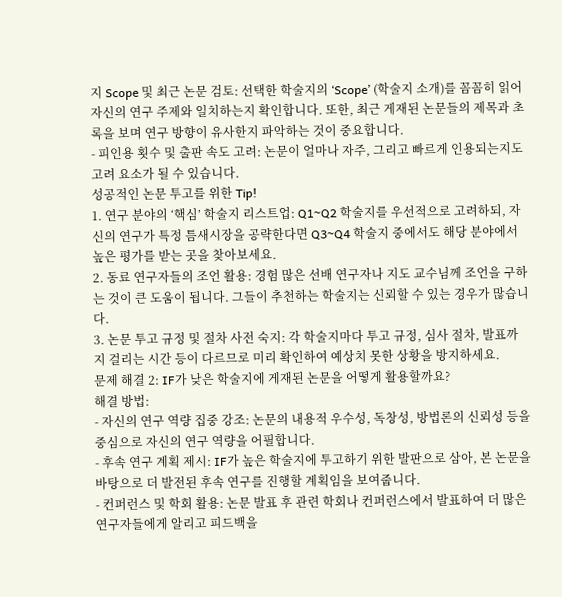지 Scope 및 최근 논문 검토: 선택한 학술지의 ‘Scope’ (학술지 소개)를 꼼꼼히 읽어 자신의 연구 주제와 일치하는지 확인합니다. 또한, 최근 게재된 논문들의 제목과 초록을 보며 연구 방향이 유사한지 파악하는 것이 중요합니다.
- 피인용 횟수 및 출판 속도 고려: 논문이 얼마나 자주, 그리고 빠르게 인용되는지도 고려 요소가 될 수 있습니다.
성공적인 논문 투고를 위한 Tip!
1. 연구 분야의 ‘핵심’ 학술지 리스트업: Q1~Q2 학술지를 우선적으로 고려하되, 자신의 연구가 특정 틈새시장을 공략한다면 Q3~Q4 학술지 중에서도 해당 분야에서 높은 평가를 받는 곳을 찾아보세요.
2. 동료 연구자들의 조언 활용: 경험 많은 선배 연구자나 지도 교수님께 조언을 구하는 것이 큰 도움이 됩니다. 그들이 추천하는 학술지는 신뢰할 수 있는 경우가 많습니다.
3. 논문 투고 규정 및 절차 사전 숙지: 각 학술지마다 투고 규정, 심사 절차, 발표까지 걸리는 시간 등이 다르므로 미리 확인하여 예상치 못한 상황을 방지하세요.
문제 해결 2: IF가 낮은 학술지에 게재된 논문을 어떻게 활용할까요?
해결 방법:
- 자신의 연구 역량 집중 강조: 논문의 내용적 우수성, 독창성, 방법론의 신뢰성 등을 중심으로 자신의 연구 역량을 어필합니다.
- 후속 연구 계획 제시: IF가 높은 학술지에 투고하기 위한 발판으로 삼아, 본 논문을 바탕으로 더 발전된 후속 연구를 진행할 계획임을 보여줍니다.
- 컨퍼런스 및 학회 활용: 논문 발표 후 관련 학회나 컨퍼런스에서 발표하여 더 많은 연구자들에게 알리고 피드백을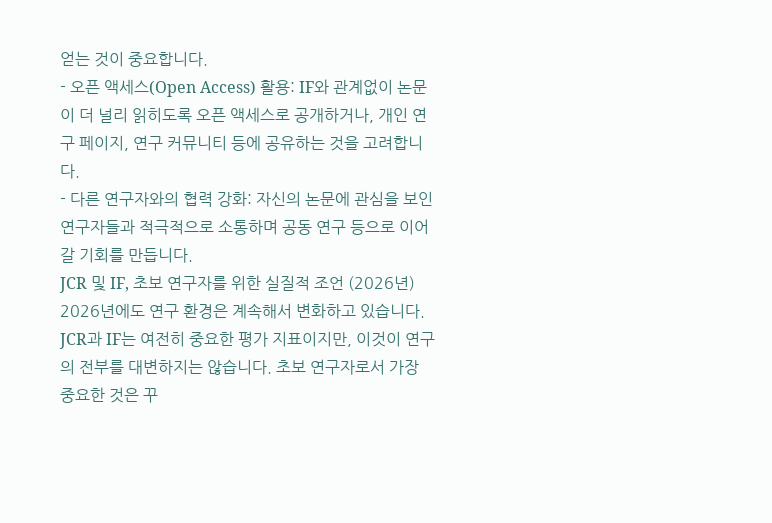얻는 것이 중요합니다.
- 오픈 액세스(Open Access) 활용: IF와 관계없이 논문이 더 널리 읽히도록 오픈 액세스로 공개하거나, 개인 연구 페이지, 연구 커뮤니티 등에 공유하는 것을 고려합니다.
- 다른 연구자와의 협력 강화: 자신의 논문에 관심을 보인 연구자들과 적극적으로 소통하며 공동 연구 등으로 이어갈 기회를 만듭니다.
JCR 및 IF, 초보 연구자를 위한 실질적 조언 (2026년)
2026년에도 연구 환경은 계속해서 변화하고 있습니다. JCR과 IF는 여전히 중요한 평가 지표이지만, 이것이 연구의 전부를 대변하지는 않습니다. 초보 연구자로서 가장 중요한 것은 꾸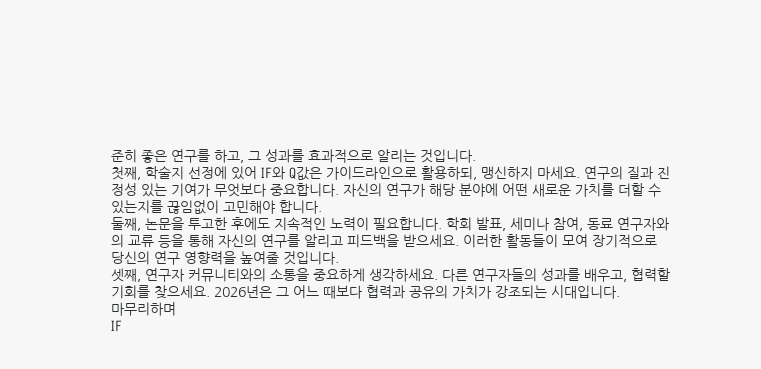준히 좋은 연구를 하고, 그 성과를 효과적으로 알리는 것입니다.
첫째, 학술지 선정에 있어 IF와 Q값은 가이드라인으로 활용하되, 맹신하지 마세요. 연구의 질과 진정성 있는 기여가 무엇보다 중요합니다. 자신의 연구가 해당 분야에 어떤 새로운 가치를 더할 수 있는지를 끊임없이 고민해야 합니다.
둘째, 논문을 투고한 후에도 지속적인 노력이 필요합니다. 학회 발표, 세미나 참여, 동료 연구자와의 교류 등을 통해 자신의 연구를 알리고 피드백을 받으세요. 이러한 활동들이 모여 장기적으로 당신의 연구 영향력을 높여줄 것입니다.
셋째, 연구자 커뮤니티와의 소통을 중요하게 생각하세요. 다른 연구자들의 성과를 배우고, 협력할 기회를 찾으세요. 2026년은 그 어느 때보다 협력과 공유의 가치가 강조되는 시대입니다.
마무리하며
IF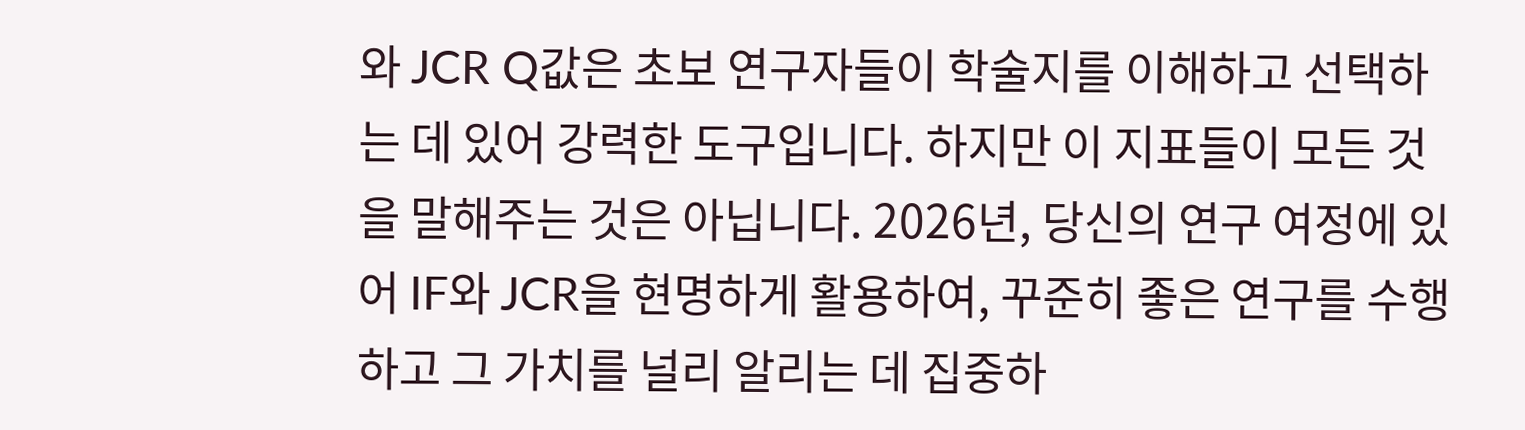와 JCR Q값은 초보 연구자들이 학술지를 이해하고 선택하는 데 있어 강력한 도구입니다. 하지만 이 지표들이 모든 것을 말해주는 것은 아닙니다. 2026년, 당신의 연구 여정에 있어 IF와 JCR을 현명하게 활용하여, 꾸준히 좋은 연구를 수행하고 그 가치를 널리 알리는 데 집중하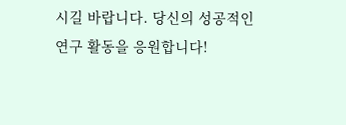시길 바랍니다. 당신의 성공적인 연구 활동을 응원합니다!